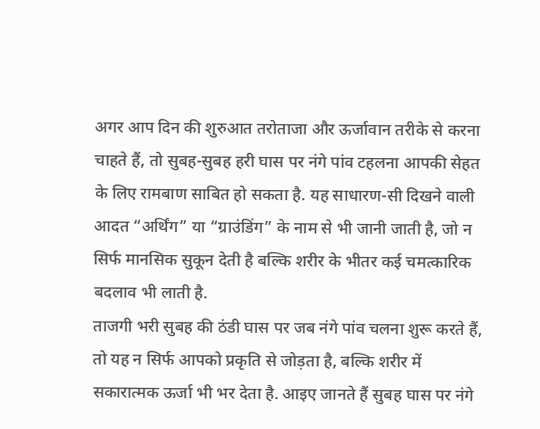अगर आप दिन की शुरुआत तरोताजा और ऊर्जावान तरीके से करना चाहते हैं, तो सुबह-सुबह हरी घास पर नंगे पांव टहलना आपकी सेहत के लिए रामबाण साबित हो सकता है. यह साधारण-सी दिखने वाली आदत “अर्थिंग” या “ग्राउंडिंग” के नाम से भी जानी जाती है, जो न सिर्फ मानसिक सुकून देती है बल्कि शरीर के भीतर कई चमत्कारिक बदलाव भी लाती है.
ताजगी भरी सुबह की ठंडी घास पर जब नंगे पांव चलना शुरू करते हैं, तो यह न सिर्फ आपको प्रकृति से जोड़ता है, बल्कि शरीर में सकारात्मक ऊर्जा भी भर देता है. आइए जानते हैं सुबह घास पर नंगे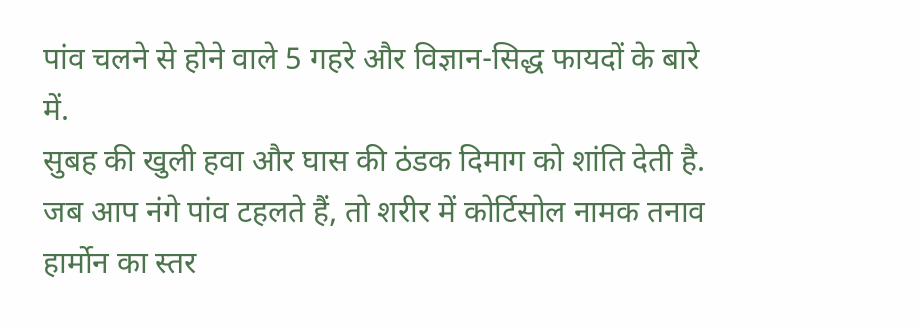पांव चलने से होने वाले 5 गहरे और विज्ञान-सिद्ध फायदों के बारे में.
सुबह की खुली हवा और घास की ठंडक दिमाग को शांति देती है. जब आप नंगे पांव टहलते हैं, तो शरीर में कोर्टिसोल नामक तनाव हार्मोन का स्तर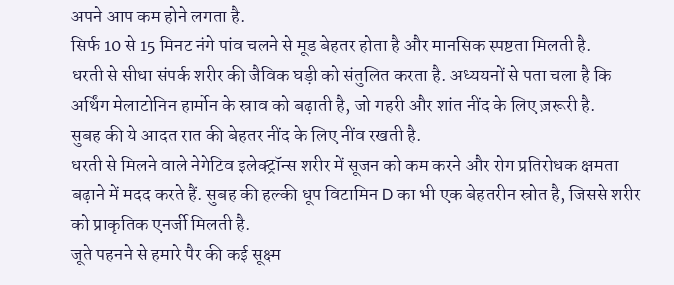अपने आप कम होने लगता है.
सिर्फ 10 से 15 मिनट नंगे पांव चलने से मूड बेहतर होता है और मानसिक स्पष्टता मिलती है.
धरती से सीधा संपर्क शरीर की जैविक घड़ी को संतुलित करता है. अध्ययनों से पता चला है कि अर्थिंग मेलाटोनिन हार्मोन के स्राव को बढ़ाती है, जो गहरी और शांत नींद के लिए ज़रूरी है.
सुबह की ये आदत रात की बेहतर नींद के लिए नींव रखती है.
धरती से मिलने वाले नेगेटिव इलेक्ट्रॉन्स शरीर में सूजन को कम करने और रोग प्रतिरोधक क्षमता बढ़ाने में मदद करते हैं. सुबह की हल्की धूप विटामिन D का भी एक बेहतरीन स्रोत है, जिससे शरीर को प्राकृतिक एनर्जी मिलती है.
जूते पहनने से हमारे पैर की कई सूक्ष्म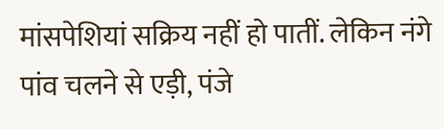मांसपेशियां सक्रिय नहीं हो पातीं. लेकिन नंगे पांव चलने से एड़ी, पंजे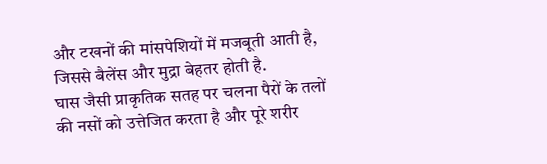और टखनों की मांसपेशियों में मजबूती आती है, जिससे बैलेंस और मुद्रा बेहतर होती है.
घास जैसी प्राकृतिक सतह पर चलना पैरों के तलों की नसों को उत्तेजित करता है और पूरे शरीर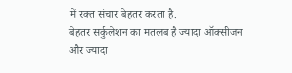में रक्त संचार बेहतर करता है.
बेहतर सर्कुलेशन का मतलब है ज्यादा ऑक्सीजन और ज्यादा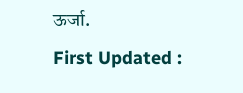ऊर्जा.
First Updated :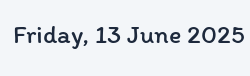Friday, 13 June 2025